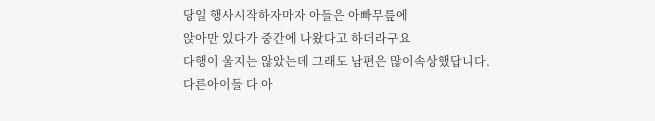당일 행사시작하자마자 아들은 아빠무릎에
앉아만 있다가 중간에 나왔다고 하더라구요
다행이 울지는 않았는데 그래도 남편은 많이속상했답니다.
다른아이들 다 아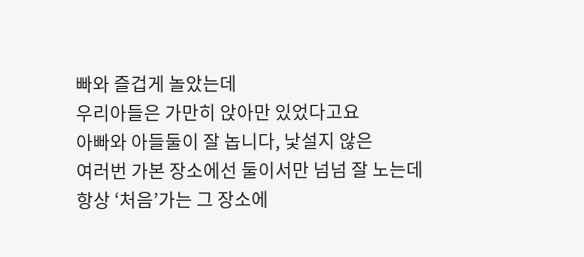빠와 즐겁게 놀았는데
우리아들은 가만히 앉아만 있었다고요
아빠와 아들둘이 잘 놉니다, 낯설지 않은
여러번 가본 장소에선 둘이서만 넘넘 잘 노는데
항상 ‘처음’가는 그 장소에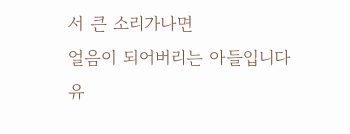서 큰 소리가나면
얼음이 되어버리는 아들입니다
유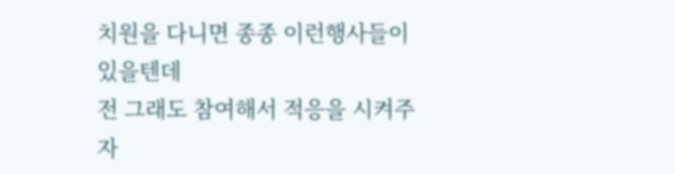치원을 다니면 종종 이런행사들이 있을텐데
전 그래도 참여해서 적응을 시켜주자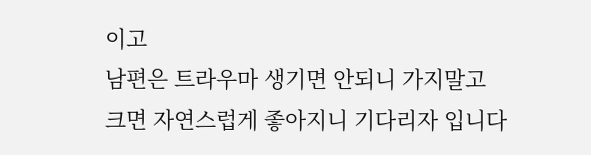이고
남편은 트라우마 생기면 안되니 가지말고
크면 자연스럽게 좋아지니 기다리자 입니다